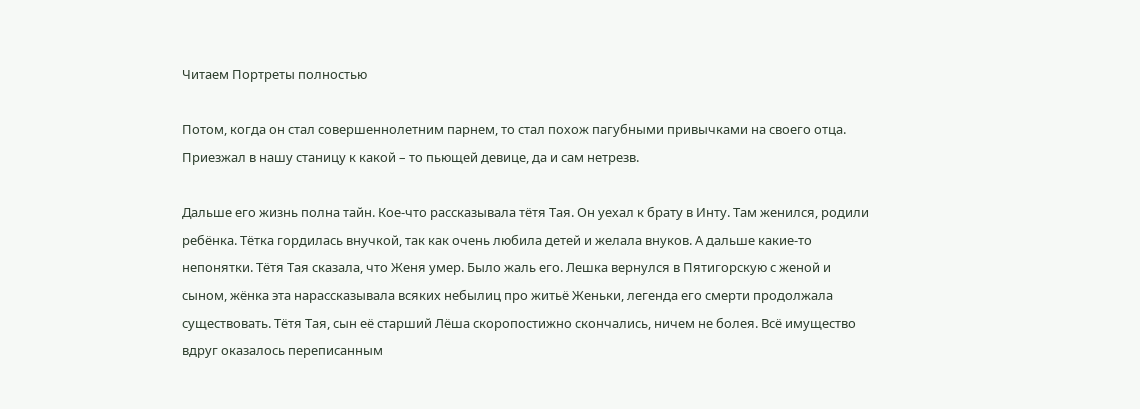Читаем Портреты полностью

Потом, когда он стал совершеннолетним парнем, то стал похож пагубными привычками на своего отца. Приезжал в нашу станицу к какой – то пьющей девице, да и сам нетрезв.

Дальше его жизнь полна тайн. Кое-что рассказывала тётя Тая. Он уехал к брату в Инту. Там женился, родили ребёнка. Тётка гордилась внучкой, так как очень любила детей и желала внуков. А дальше какие-то непонятки. Тётя Тая сказала, что Женя умер. Было жаль его. Лешка вернулся в Пятигорскую с женой и сыном, жёнка эта нарассказывала всяких небылиц про житьё Женьки, легенда его смерти продолжала существовать. Тётя Тая, сын её старший Лёша скоропостижно скончались, ничем не болея. Всё имущество вдруг оказалось переписанным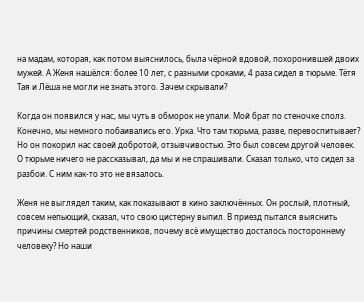на мадам, которая, как потом выяснилось, была чёрной вдовой, похоронившей двоих мужей. А Женя нашёлся: более 10 лет, с разными сроками, 4 раза сидел в тюрьме. Тётя Тая и Лёша не могли не знать этого. Зачем скрывали?

Когда он появился у нас, мы чуть в обморок не упали. Мой брат по стеночке сполз. Конечно, мы немного побаивались его. Урка. Что там тюрьма, разве, перевоспитывает? Но он покорил нас своей добротой, отзывчивостью. Это был совсем другой человек. О тюрьме ничего не рассказывал, да мы и не спрашивали. Сказал только, что сидел за разбои. С ним как-то это не вязалось.

Женя не выглядел таким, как показывают в кино заключённых. Он рослый, плотный, совсем непьющий, сказал, что свою цистерну выпил. В приезд пытался выяснить причины смертей родственников, почему всё имущество досталось постороннему человеку? Но наши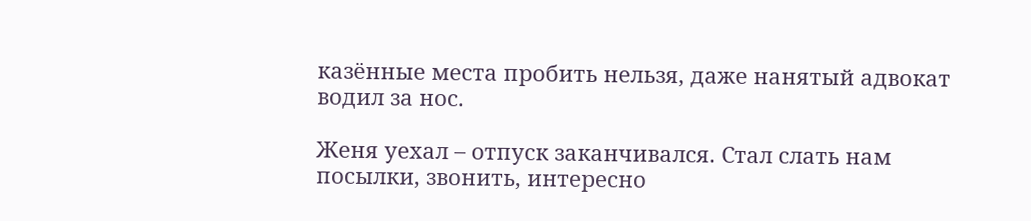казённые места пробить нельзя, даже нанятый адвокат водил за нос.

Женя уехал – отпуск заканчивался. Стал слать нам посылки, звонить, интересно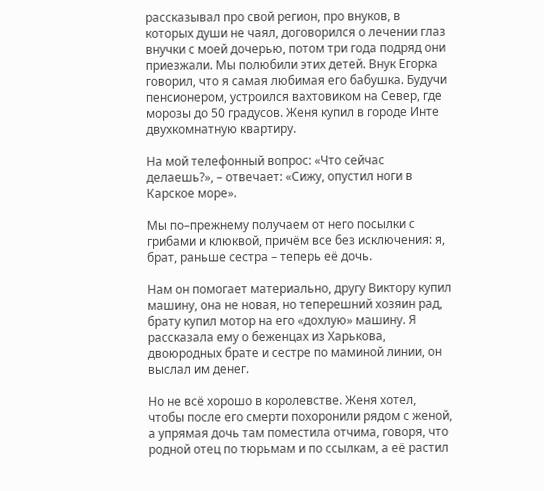рассказывал про свой регион, про внуков, в которых души не чаял, договорился о лечении глаз внучки с моей дочерью, потом три года подряд они приезжали. Мы полюбили этих детей. Внук Егорка говорил, что я самая любимая его бабушка. Будучи пенсионером, устроился вахтовиком на Север, где морозы до 50 градусов. Женя купил в городе Инте двухкомнатную квартиру.

На мой телефонный вопрос: «Что сейчас делаешь?», – отвечает: «Сижу, опустил ноги в Карское море».

Мы по–прежнему получаем от него посылки с грибами и клюквой, причём все без исключения: я, брат, раньше сестра – теперь её дочь.

Нам он помогает материально, другу Виктору купил машину, она не новая, но теперешний хозяин рад, брату купил мотор на его «дохлую» машину. Я рассказала ему о беженцах из Харькова, двоюродных брате и сестре по маминой линии, он выслал им денег.

Но не всё хорошо в королевстве. Женя хотел, чтобы после его смерти похоронили рядом с женой, а упрямая дочь там поместила отчима, говоря, что родной отец по тюрьмам и по ссылкам, а её растил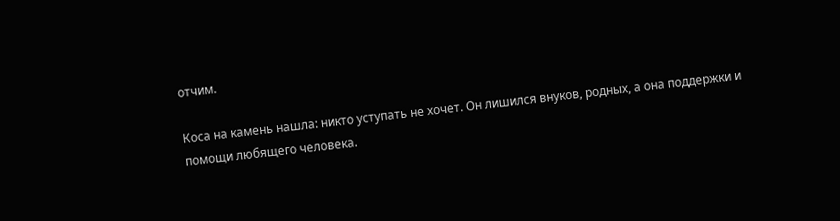отчим.

Коса на камень нашла: никто уступать не хочет. Он лишился внуков, родных, а она поддержки и помощи любящего человека.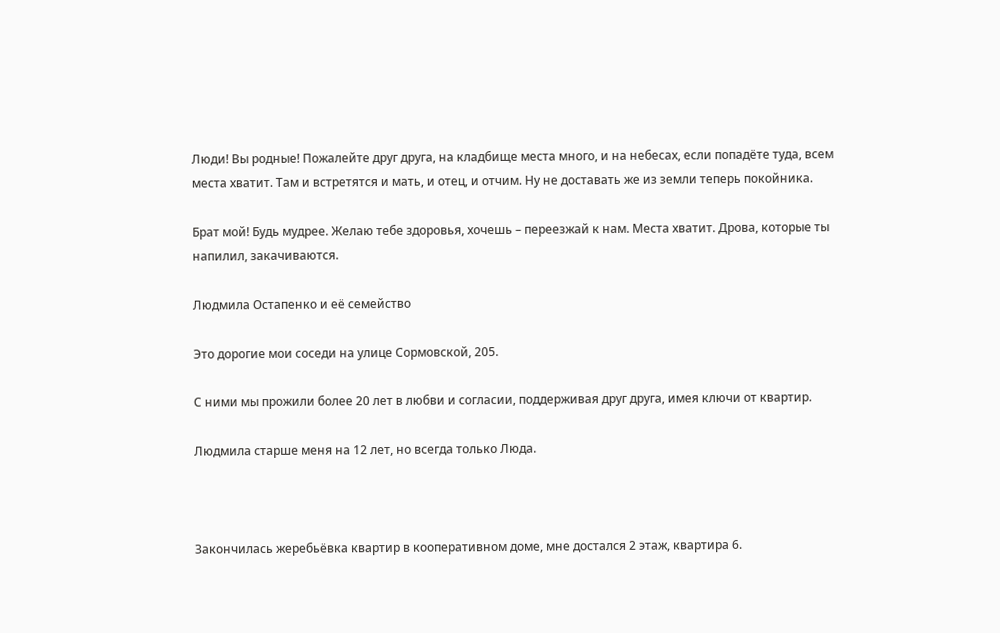Люди! Вы родные! Пожалейте друг друга, на кладбище места много, и на небесах, если попадёте туда, всем места хватит. Там и встретятся и мать, и отец, и отчим. Ну не доставать же из земли теперь покойника.

Брат мой! Будь мудрее. Желаю тебе здоровья, хочешь – переезжай к нам. Места хватит. Дрова, которые ты напилил, закачиваются.

Людмила Остапенко и её семейство

Это дорогие мои соседи на улице Сормовской, 205.

С ними мы прожили более 20 лет в любви и согласии, поддерживая друг друга, имея ключи от квартир.

Людмила старше меня на 12 лет, но всегда только Люда.



Закончилась жеребьёвка квартир в кооперативном доме, мне достался 2 этаж, квартира 6.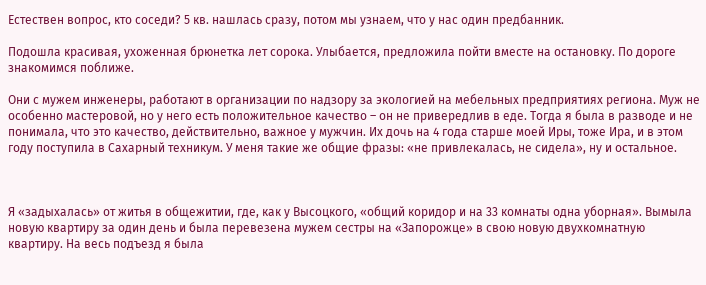Естествен вопрос, кто соседи? 5 кв. нашлась сразу, потом мы узнаем, что у нас один предбанник.

Подошла красивая, ухоженная брюнетка лет сорока. Улыбается, предложила пойти вместе на остановку. По дороге знакомимся поближе.

Они с мужем инженеры, работают в организации по надзору за экологией на мебельных предприятиях региона. Муж не особенно мастеровой, но у него есть положительное качество – он не привередлив в еде. Тогда я была в разводе и не понимала, что это качество, действительно, важное у мужчин. Их дочь на 4 года старше моей Иры, тоже Ира, и в этом году поступила в Сахарный техникум. У меня такие же общие фразы: «не привлекалась, не сидела», ну и остальное.



Я «задыхалась» от житья в общежитии, где, как у Высоцкого, «общий коридор и на 33 комнаты одна уборная». Вымыла новую квартиру за один день и была перевезена мужем сестры на «Запорожце» в свою новую двухкомнатную квартиру. На весь подъезд я была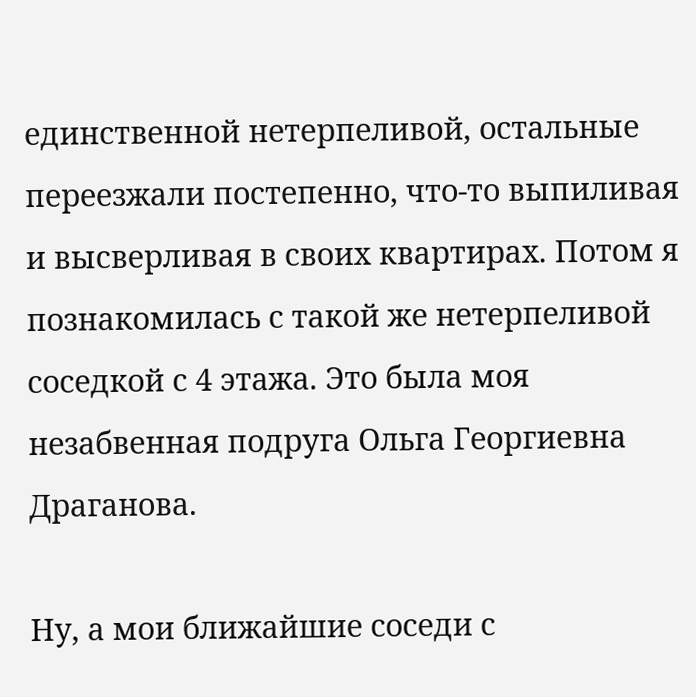единственной нетерпеливой, остальные переезжали постепенно, что-то выпиливая и высверливая в своих квартирах. Потом я познакомилась с такой же нетерпеливой соседкой с 4 этажа. Это была моя незабвенная подруга Ольга Георгиевна Драганова.

Ну, а мои ближайшие соседи с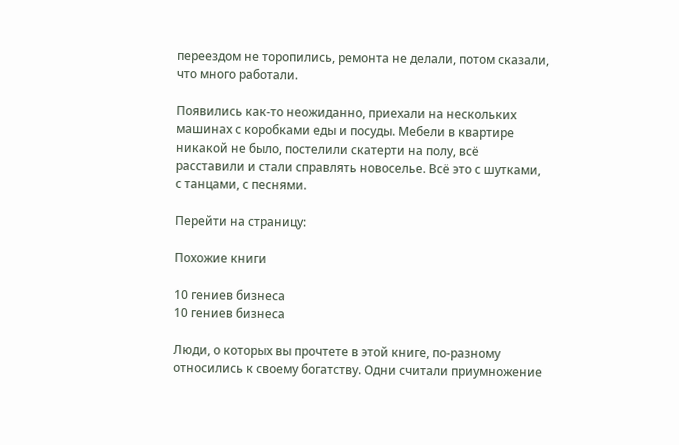переездом не торопились, ремонта не делали, потом сказали, что много работали.

Появились как-то неожиданно, приехали на нескольких машинах с коробками еды и посуды. Мебели в квартире никакой не было, постелили скатерти на полу, всё расставили и стали справлять новоселье. Всё это с шутками, с танцами, с песнями.

Перейти на страницу:

Похожие книги

10 гениев бизнеса
10 гениев бизнеса

Люди, о которых вы прочтете в этой книге, по-разному относились к своему богатству. Одни считали приумножение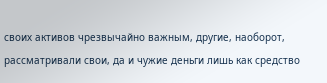своих активов чрезвычайно важным, другие, наоборот, рассматривали свои, да и чужие деньги лишь как средство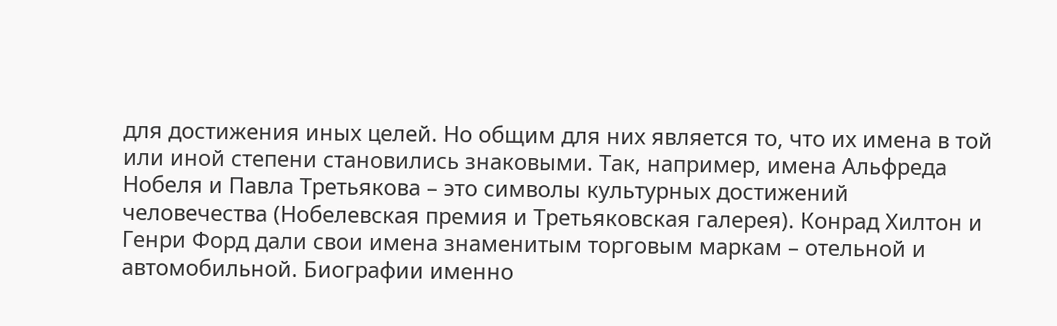для достижения иных целей. Но общим для них является то, что их имена в той или иной степени становились знаковыми. Так, например, имена Альфреда Нобеля и Павла Третьякова – это символы культурных достижений человечества (Нобелевская премия и Третьяковская галерея). Конрад Хилтон и Генри Форд дали свои имена знаменитым торговым маркам – отельной и автомобильной. Биографии именно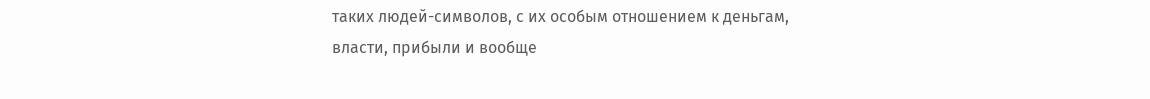таких людей-символов, с их особым отношением к деньгам, власти, прибыли и вообще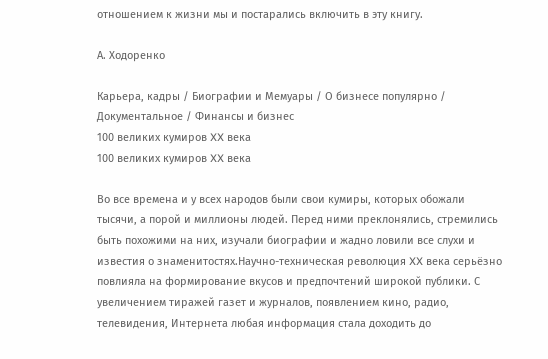отношением к жизни мы и постарались включить в эту книгу.

А. Ходоренко

Карьера, кадры / Биографии и Мемуары / О бизнесе популярно / Документальное / Финансы и бизнес
100 великих кумиров XX века
100 великих кумиров XX века

Во все времена и у всех народов были свои кумиры, которых обожали тысячи, а порой и миллионы людей. Перед ними преклонялись, стремились быть похожими на них, изучали биографии и жадно ловили все слухи и известия о знаменитостях.Научно-техническая революция XX века серьёзно повлияла на формирование вкусов и предпочтений широкой публики. С увеличением тиражей газет и журналов, появлением кино, радио, телевидения, Интернета любая информация стала доходить до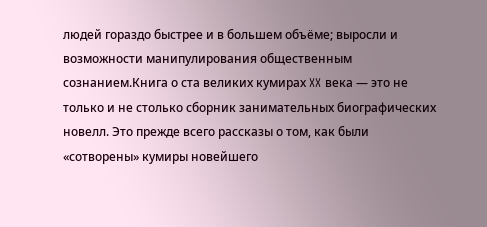людей гораздо быстрее и в большем объёме; выросли и возможности манипулирования общественным сознанием.Книга о ста великих кумирах XX века — это не только и не столько сборник занимательных биографических новелл. Это прежде всего рассказы о том, как были «сотворены» кумиры новейшего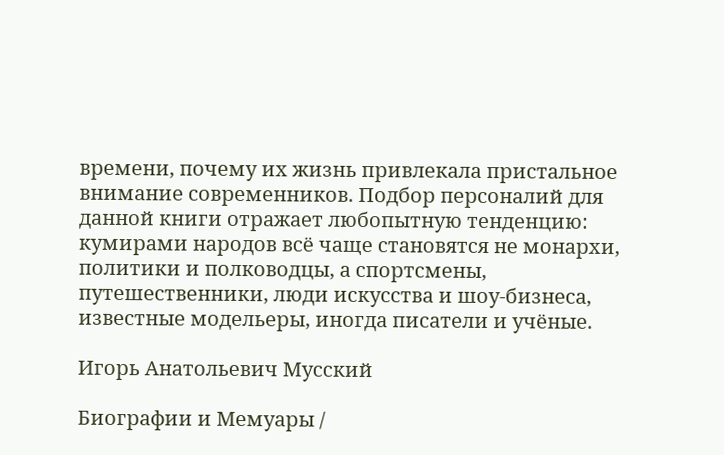времени, почему их жизнь привлекала пристальное внимание современников. Подбор персоналий для данной книги отражает любопытную тенденцию: кумирами народов всё чаще становятся не монархи, политики и полководцы, а спортсмены, путешественники, люди искусства и шоу-бизнеса, известные модельеры, иногда писатели и учёные.

Игорь Анатольевич Мусский

Биографии и Мемуары /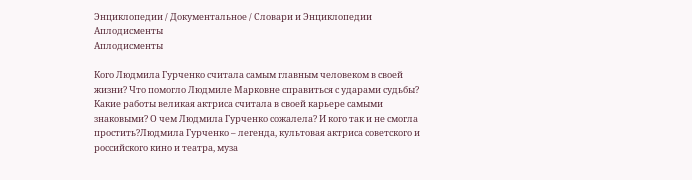Энциклопедии / Документальное / Словари и Энциклопедии
Аплодисменты
Аплодисменты

Кого Людмила Гурченко считала самым главным человеком в своей жизни? Что помогло Людмиле Марковне справиться с ударами судьбы? Какие работы великая актриса считала в своей карьере самыми знаковыми? О чем Людмила Гурченко сожалела? И кого так и не смогла простить?Людмила Гурченко – легенда, культовая актриса советского и российского кино и театра, муза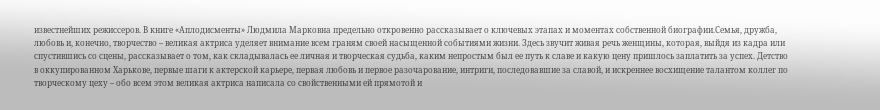известнейших режиссеров. В книге «Аплодисменты» Людмила Марковна предельно откровенно рассказывает о ключевых этапах и моментах собственной биографии.Семья, дружба, любовь и, конечно, творчество – великая актриса уделяет внимание всем граням своей насыщенной событиями жизни. Здесь звучит живая речь женщины, которая, выйдя из кадра или спустившись со сцены, рассказывает о том, как складывалась ее личная и творческая судьба, каким непростым был ее путь к славе и какую цену пришлось заплатить за успех. Детство в оккупированном Харькове, первые шаги к актерской карьере, первая любовь и первое разочарование, интриги, последовавшие за славой, и искреннее восхищение талантом коллег по творческому цеху – обо всем этом великая актриса написала со свойственными ей прямотой и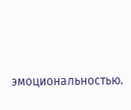эмоциональностью.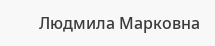Людмила Марковна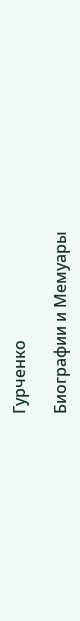Гурченко

Биографии и Мемуары